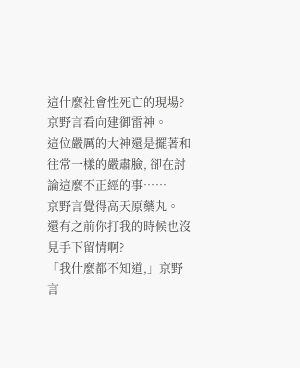這什麼社會性死亡的現場?
京野言看向建御雷神。
這位嚴厲的大神還是擺著和往常一樣的嚴肅臉, 卻在討論這麼不正經的事……
京野言覺得高天原藥丸。
還有之前你打我的時候也沒見手下留情啊?
「我什麼都不知道,」京野言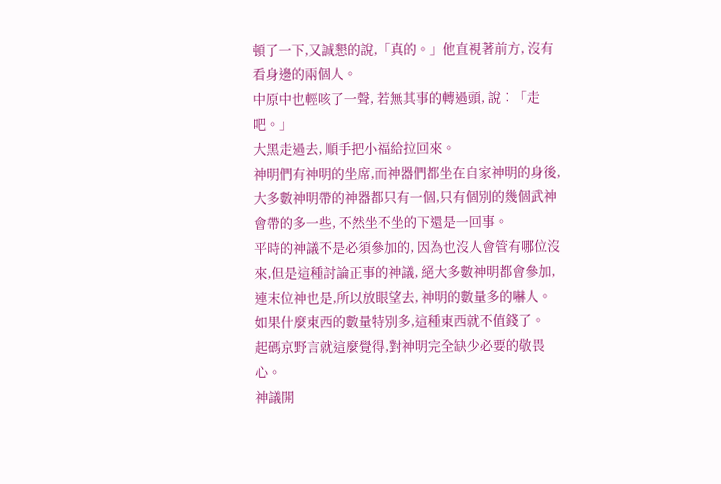頓了一下,又誠懇的說,「真的。」他直視著前方, 沒有看身邊的兩個人。
中原中也輕咳了一聲, 若無其事的轉過頭, 說︰「走吧。」
大黑走過去, 順手把小福給拉回來。
神明們有神明的坐席,而神器們都坐在自家神明的身後,大多數神明帶的神器都只有一個,只有個別的幾個武神會帶的多一些, 不然坐不坐的下還是一回事。
平時的神議不是必須參加的, 因為也沒人會管有哪位沒來,但是這種討論正事的神議, 絕大多數神明都會參加,連末位神也是,所以放眼望去, 神明的數量多的嚇人。
如果什麼東西的數量特別多,這種東西就不值錢了。
起碼京野言就這麼覺得,對神明完全缺少必要的敬畏心。
神議開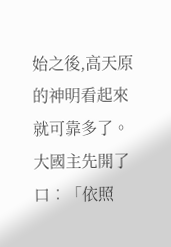始之後,高天原的神明看起來就可靠多了。
大國主先開了口︰「依照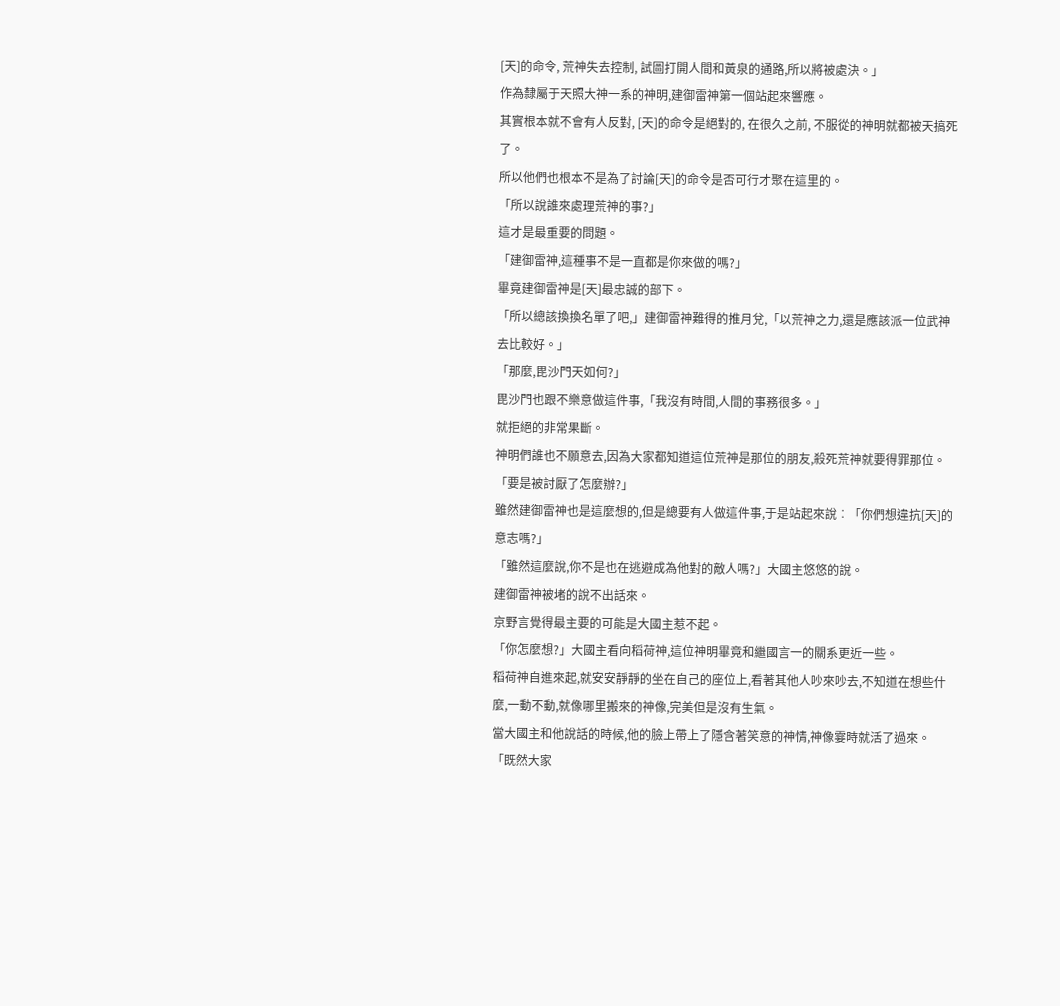[天]的命令, 荒神失去控制, 試圖打開人間和黃泉的通路,所以將被處決。」
作為隸屬于天照大神一系的神明,建御雷神第一個站起來響應。
其實根本就不會有人反對, [天]的命令是絕對的, 在很久之前, 不服從的神明就都被天搞死了。
所以他們也根本不是為了討論[天]的命令是否可行才聚在這里的。
「所以說誰來處理荒神的事?」
這才是最重要的問題。
「建御雷神,這種事不是一直都是你來做的嗎?」
畢竟建御雷神是[天]最忠誠的部下。
「所以總該換換名單了吧,」建御雷神難得的推月兌,「以荒神之力,還是應該派一位武神去比較好。」
「那麼,毘沙門天如何?」
毘沙門也跟不樂意做這件事,「我沒有時間,人間的事務很多。」
就拒絕的非常果斷。
神明們誰也不願意去,因為大家都知道這位荒神是那位的朋友,殺死荒神就要得罪那位。
「要是被討厭了怎麼辦?」
雖然建御雷神也是這麼想的,但是總要有人做這件事,于是站起來說︰「你們想違抗[天]的意志嗎?」
「雖然這麼說,你不是也在逃避成為他對的敵人嗎?」大國主悠悠的說。
建御雷神被堵的說不出話來。
京野言覺得最主要的可能是大國主惹不起。
「你怎麼想?」大國主看向稻荷神,這位神明畢竟和繼國言一的關系更近一些。
稻荷神自進來起,就安安靜靜的坐在自己的座位上,看著其他人吵來吵去,不知道在想些什麼,一動不動,就像哪里搬來的神像,完美但是沒有生氣。
當大國主和他說話的時候,他的臉上帶上了隱含著笑意的神情,神像霎時就活了過來。
「既然大家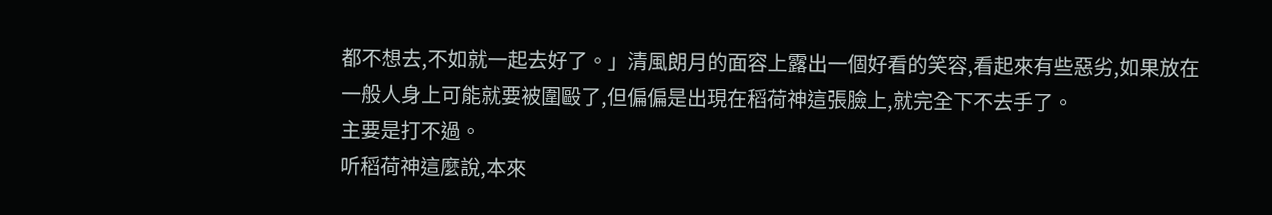都不想去,不如就一起去好了。」清風朗月的面容上露出一個好看的笑容,看起來有些惡劣,如果放在一般人身上可能就要被圍毆了,但偏偏是出現在稻荷神這張臉上,就完全下不去手了。
主要是打不過。
听稻荷神這麼說,本來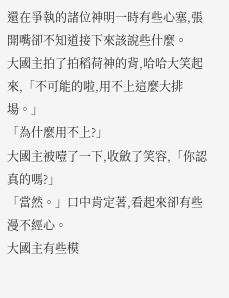還在爭執的諸位神明一時有些心塞,張開嘴卻不知道接下來該說些什麼。
大國主拍了拍稻荷神的背,哈哈大笑起來,「不可能的啦,用不上這麼大排場。」
「為什麼用不上?」
大國主被噎了一下,收斂了笑容,「你認真的嗎?」
「當然。」口中肯定著,看起來卻有些漫不經心。
大國主有些模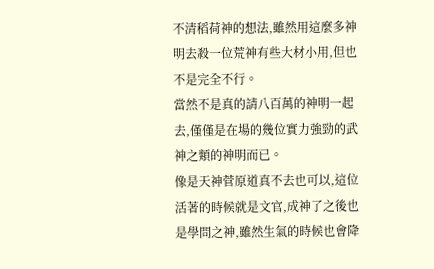不清稻荷神的想法,雖然用這麼多神明去殺一位荒神有些大材小用,但也不是完全不行。
當然不是真的請八百萬的神明一起去,僅僅是在場的幾位實力強勁的武神之類的神明而已。
像是天神菅原道真不去也可以,這位活著的時候就是文官,成神了之後也是學問之神,雖然生氣的時候也會降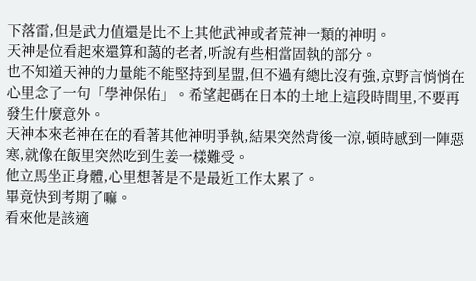下落雷,但是武力值還是比不上其他武神或者荒神一類的神明。
天神是位看起來還算和藹的老者,听說有些相當固執的部分。
也不知道天神的力量能不能堅持到星盟,但不過有總比沒有強,京野言悄悄在心里念了一句「學神保佑」。希望起碼在日本的土地上這段時間里,不要再發生什麼意外。
天神本來老神在在的看著其他神明爭執,結果突然背後一涼,頓時感到一陣惡寒,就像在飯里突然吃到生姜一樣難受。
他立馬坐正身體,心里想著是不是最近工作太累了。
畢竟快到考期了嘛。
看來他是該適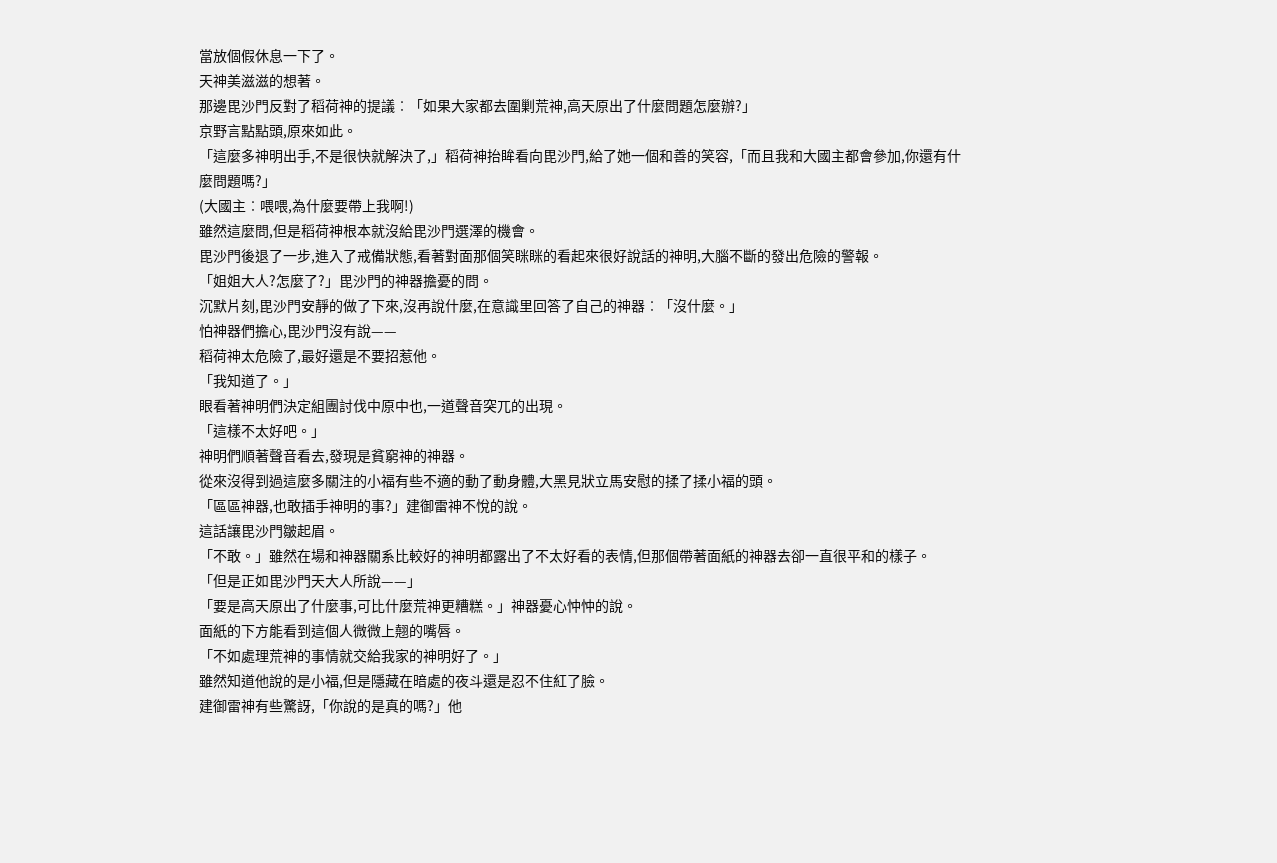當放個假休息一下了。
天神美滋滋的想著。
那邊毘沙門反對了稻荷神的提議︰「如果大家都去圍剿荒神,高天原出了什麼問題怎麼辦?」
京野言點點頭,原來如此。
「這麼多神明出手,不是很快就解決了,」稻荷神抬眸看向毘沙門,給了她一個和善的笑容,「而且我和大國主都會參加,你還有什麼問題嗎?」
(大國主︰喂喂,為什麼要帶上我啊!)
雖然這麼問,但是稻荷神根本就沒給毘沙門選澤的機會。
毘沙門後退了一步,進入了戒備狀態,看著對面那個笑眯眯的看起來很好說話的神明,大腦不斷的發出危險的警報。
「姐姐大人?怎麼了?」毘沙門的神器擔憂的問。
沉默片刻,毘沙門安靜的做了下來,沒再說什麼,在意識里回答了自己的神器︰「沒什麼。」
怕神器們擔心,毘沙門沒有說——
稻荷神太危險了,最好還是不要招惹他。
「我知道了。」
眼看著神明們決定組團討伐中原中也,一道聲音突兀的出現。
「這樣不太好吧。」
神明們順著聲音看去,發現是貧窮神的神器。
從來沒得到過這麼多關注的小福有些不適的動了動身體,大黑見狀立馬安慰的揉了揉小福的頭。
「區區神器,也敢插手神明的事?」建御雷神不悅的說。
這話讓毘沙門皺起眉。
「不敢。」雖然在場和神器關系比較好的神明都露出了不太好看的表情,但那個帶著面紙的神器去卻一直很平和的樣子。
「但是正如毘沙門天大人所說——」
「要是高天原出了什麼事,可比什麼荒神更糟糕。」神器憂心忡忡的說。
面紙的下方能看到這個人微微上翹的嘴唇。
「不如處理荒神的事情就交給我家的神明好了。」
雖然知道他說的是小福,但是隱藏在暗處的夜斗還是忍不住紅了臉。
建御雷神有些驚訝,「你說的是真的嗎?」他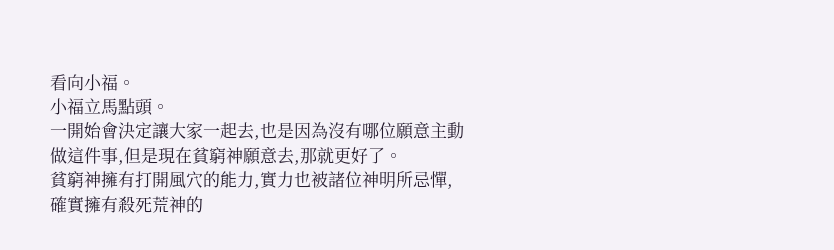看向小福。
小福立馬點頭。
一開始會決定讓大家一起去,也是因為沒有哪位願意主動做這件事,但是現在貧窮神願意去,那就更好了。
貧窮神擁有打開風穴的能力,實力也被諸位神明所忌憚,確實擁有殺死荒神的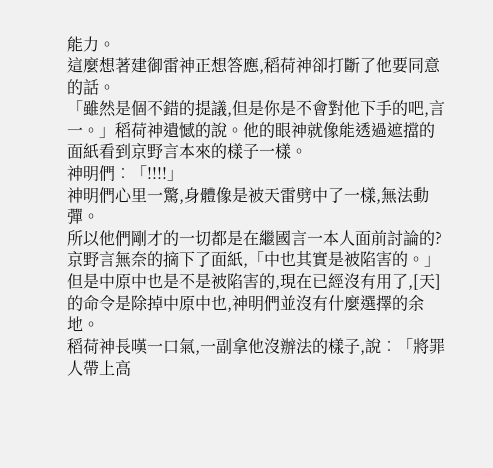能力。
這麼想著建御雷神正想答應,稻荷神卻打斷了他要同意的話。
「雖然是個不錯的提議,但是你是不會對他下手的吧,言一。」稻荷神遺憾的說。他的眼神就像能透過遮擋的面紙看到京野言本來的樣子一樣。
神明們︰「!!!!」
神明們心里一驚,身體像是被天雷劈中了一樣,無法動彈。
所以他們剛才的一切都是在繼國言一本人面前討論的?
京野言無奈的摘下了面紙,「中也其實是被陷害的。」
但是中原中也是不是被陷害的,現在已經沒有用了,[天]的命令是除掉中原中也,神明們並沒有什麼選擇的余地。
稻荷神長嘆一口氣,一副拿他沒辦法的樣子,說︰「將罪人帶上高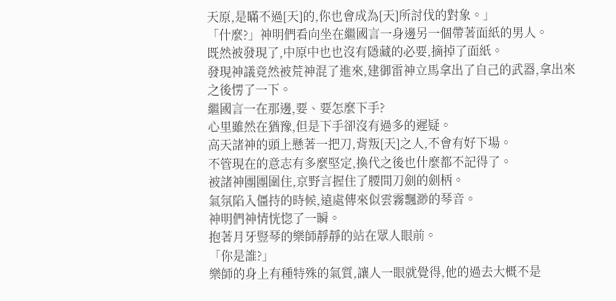天原,是瞞不過[天]的,你也會成為[天]所討伐的對象。」
「什麼?」神明們看向坐在繼國言一身邊另一個帶著面紙的男人。
既然被發現了,中原中也也沒有隱藏的必要,摘掉了面紙。
發現神議竟然被荒神混了進來,建御雷神立馬拿出了自己的武器,拿出來之後愣了一下。
繼國言一在那邊,要、要怎麼下手?
心里雖然在猶豫,但是下手卻沒有過多的遲疑。
高天諸神的頭上懸著一把刀,背叛[天]之人,不會有好下場。
不管現在的意志有多麼堅定,換代之後也什麼都不記得了。
被諸神團團圍住,京野言握住了腰間刀劍的劍柄。
氣氛陷入僵持的時候,遠處傳來似雲霧飄渺的琴音。
神明們神情恍惚了一瞬。
抱著月牙豎琴的樂師靜靜的站在眾人眼前。
「你是誰?」
樂師的身上有種特殊的氣質,讓人一眼就覺得,他的過去大概不是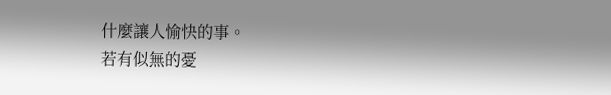什麼讓人愉快的事。
若有似無的憂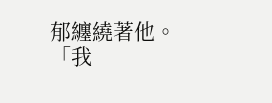郁纏繞著他。
「我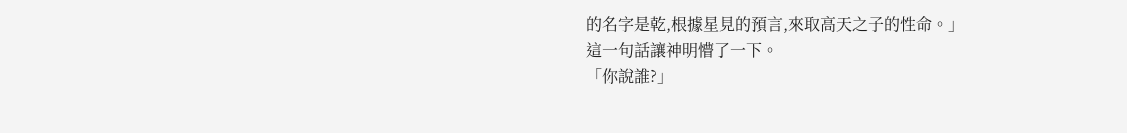的名字是乾,根據星見的預言,來取高天之子的性命。」
這一句話讓神明懵了一下。
「你說誰?」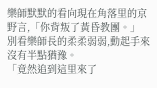樂師默默的看向現在角落里的京野言,「你背叛了黃昏教團。」
別看樂師長的柔柔弱弱,動起手來沒有半點猶豫。
「竟然追到這里來了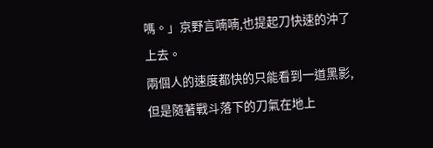嗎。」京野言喃喃,也提起刀快速的沖了上去。
兩個人的速度都快的只能看到一道黑影,但是隨著戰斗落下的刀氣在地上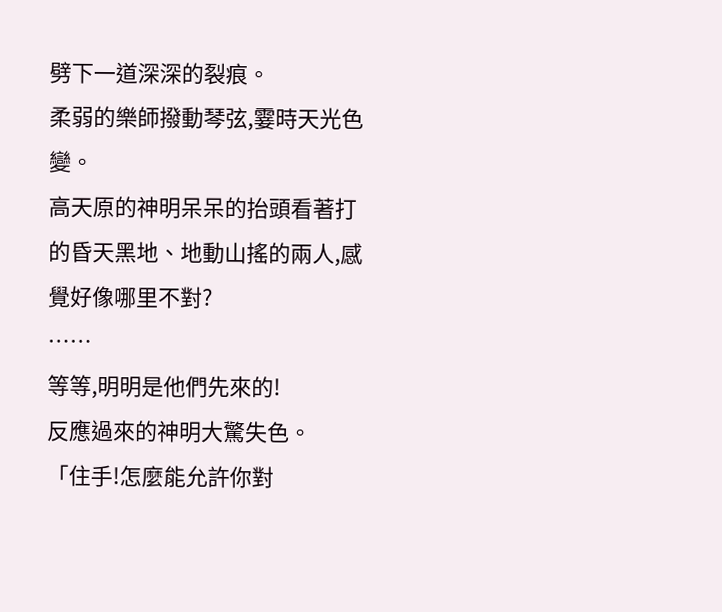劈下一道深深的裂痕。
柔弱的樂師撥動琴弦,霎時天光色變。
高天原的神明呆呆的抬頭看著打的昏天黑地、地動山搖的兩人,感覺好像哪里不對?
……
等等,明明是他們先來的!
反應過來的神明大驚失色。
「住手!怎麼能允許你對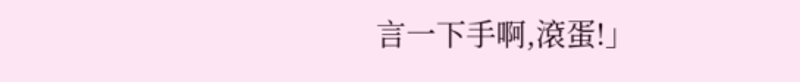言一下手啊,滾蛋!」